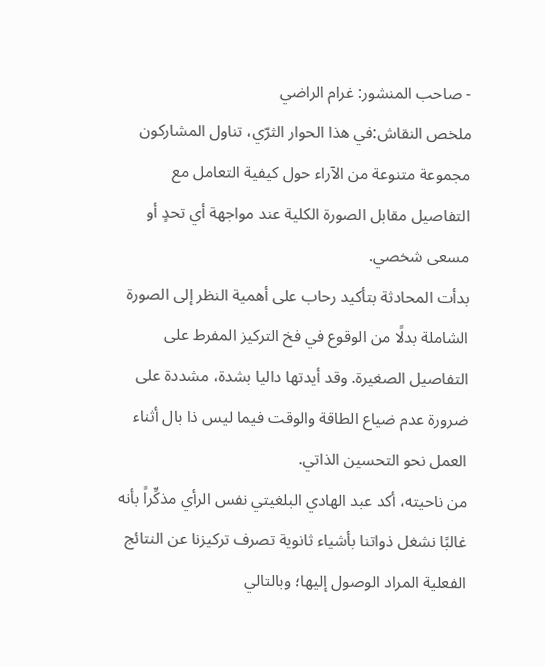- صاحب المنشور: غرام الراضي
ملخص النقاش:في هذا الحوار الثرّي، تناول المشاركون مجموعة متنوعة من الآراء حول كيفية التعامل مع التفاصيل مقابل الصورة الكلية عند مواجهة أي تحدٍ أو مسعى شخصي.
بدأت المحادثة بتأكيد رحاب على أهمية النظر إلى الصورة الشاملة بدلًا من الوقوع في فخ التركيز المفرط على التفاصيل الصغيرة. وقد أيدتها داليا بشدة، مشددة على ضرورة عدم ضياع الطاقة والوقت فيما ليس ذا بال أثناء العمل نحو التحسين الذاتي.
من ناحيته، أكد عبد الهادي البلغيتي نفس الرأي مذكِّراً بأنه غالبًا نشغل ذواتنا بأشياء ثانوية تصرف تركيزنا عن النتائج الفعلية المراد الوصول إليها؛ وبالتالي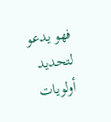فهو يدعو لتحديد أولويات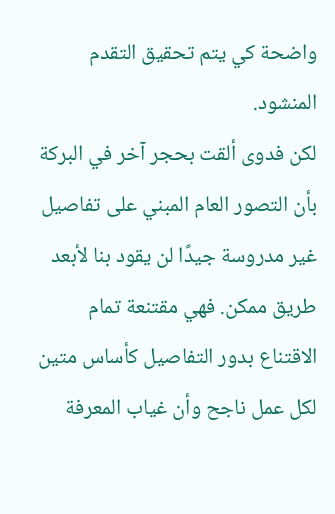واضحة كي يتم تحقيق التقدم المنشود.
لكن فدوى ألقت بحجر آخر في البركة بأن التصور العام المبني على تفاصيل غير مدروسة جيدًا لن يقود بنا لأبعد طريق ممكن. فهي مقتنعة تمام الاقتناع بدور التفاصيل كأساس متين لكل عمل ناجح وأن غياب المعرفة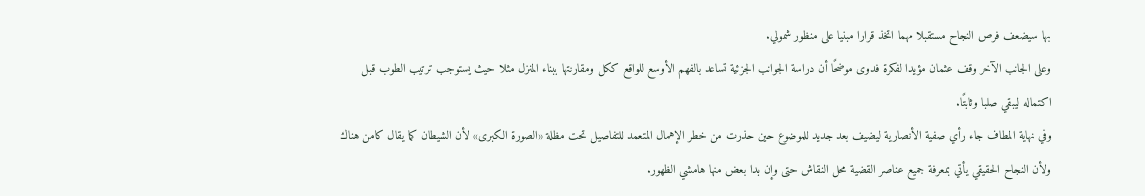بها سيضعف فرص النجاح مستقبلا مهما اتخذ قرارا مبنيا على منظور شمولي.
وعلى الجانب الآخر وقف عثمان مؤيدا لفكرة فدوى موضحًا أن دراسة الجوانب الجزئية تساعد بالفهم الأوسع للواقع ككل ومقارنتها ببناء المنزل مثلا حيث يستوجب ترتيب الطوب قبل اكتماله ليبقي صلبا وثابتًا.
وفي نهاية المطاف جاء رأي صفية الأنصارية ليضيف بعد جديد للموضوع حين حذرت من خطر الإهمال المتعمد للتفاصيل تحت مظلة «الصورة الكبرى» لأن الشيطان كما يقال كامن هناك ولأن النجاح الحقيقي يأتي بمعرفة جميع عناصر القضية محل النقاش حتى وإن بدا بعض منها هامشي الظهور.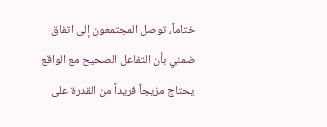ختاماً، توصل المجتمعون إلى اتفاق ضمني بأن التفاعل الصحيح مع الواقع يحتاج مزيجاً فريداً من القدرة على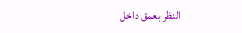النظر بعمق داخل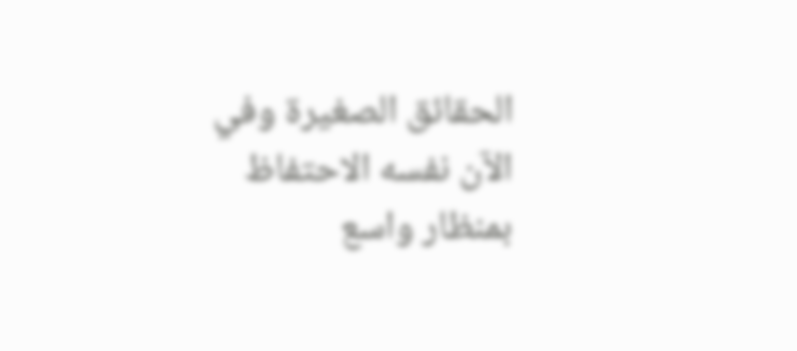الحقائق الصغيرة وفي الآن نفسه الاحتفاظ بمنظار واسع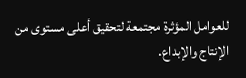للعوامل المؤثرة مجتمعة لتحقيق أعلى مستوى من الإنتاج والإبداع.